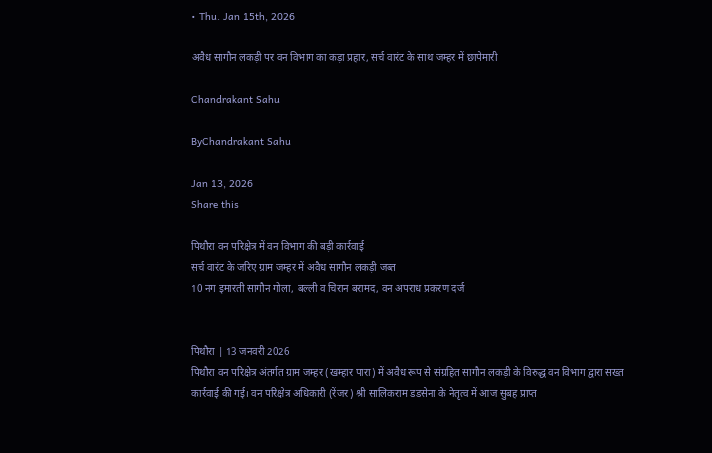• Thu. Jan 15th, 2026

अवैध सागौन लकड़ी पर वन विभाग का कड़ा प्रहार, सर्च वारंट के साथ जम्हर में छापेमारी

Chandrakant Sahu

ByChandrakant Sahu

Jan 13, 2026
Share this

पिथौरा वन परिक्षेत्र में वन विभाग की बड़ी कार्रवाई
सर्च वारंट के जरिए ग्राम जम्हर में अवैध सागौन लकड़ी जब्त
10 नग इमारती सागौन गोला, बल्ली व चिरान बरामद, वन अपराध प्रकरण दर्ज


पिथौरा | 13 जनवरी 2026
पिथौरा वन परिक्षेत्र अंतर्गत ग्राम जम्हर (खम्हार पारा) में अवैध रूप से संग्रहित सागौन लकड़ी के विरुद्ध वन विभाग द्वारा सख्त कार्रवाई की गई। वन परिक्षेत्र अधिकारी (रेंजर) श्री सालिकराम डडसेना के नेतृत्व में आज सुबह प्राप्त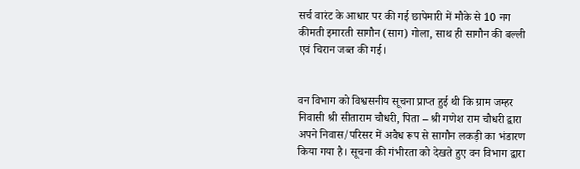सर्च वारंट के आधार पर की गई छापेमारी में मौके से 10 नग कीमती इमारती सागौन (साग) गोला, साथ ही सागौन की बल्ली एवं चिरान जब्त की गई।


वन विभाग को विश्वसनीय सूचना प्राप्त हुई थी कि ग्राम जम्हर निवासी श्री सीताराम चौधरी, पिता – श्री गणेश राम चौधरी द्वारा अपने निवास/परिसर में अवैध रूप से सागौन लकड़ी का भंडारण किया गया है। सूचना की गंभीरता को देखते हुए वन विभाग द्वारा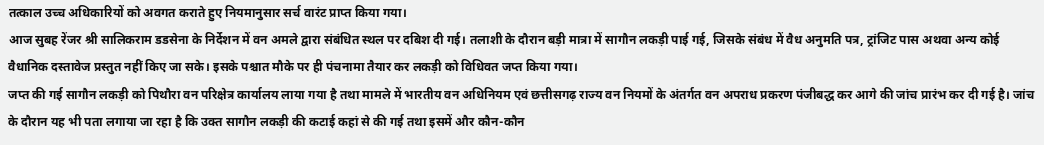तत्काल उच्च अधिकारियों को अवगत कराते हुए नियमानुसार सर्च वारंट प्राप्त किया गया।
आज सुबह रेंजर श्री सालिकराम डडसेना के निर्देशन में वन अमले द्वारा संबंधित स्थल पर दबिश दी गई। तलाशी के दौरान बड़ी मात्रा में सागौन लकड़ी पाई गई, जिसके संबंध में वैध अनुमति पत्र, ट्रांजिट पास अथवा अन्य कोई वैधानिक दस्तावेज प्रस्तुत नहीं किए जा सके। इसके पश्चात मौके पर ही पंचनामा तैयार कर लकड़ी को विधिवत जप्त किया गया।
जप्त की गई सागौन लकड़ी को पिथौरा वन परिक्षेत्र कार्यालय लाया गया है तथा मामले में भारतीय वन अधिनियम एवं छत्तीसगढ़ राज्य वन नियमों के अंतर्गत वन अपराध प्रकरण पंजीबद्ध कर आगे की जांच प्रारंभ कर दी गई है। जांच के दौरान यह भी पता लगाया जा रहा है कि उक्त सागौन लकड़ी की कटाई कहां से की गई तथा इसमें और कौन-कौन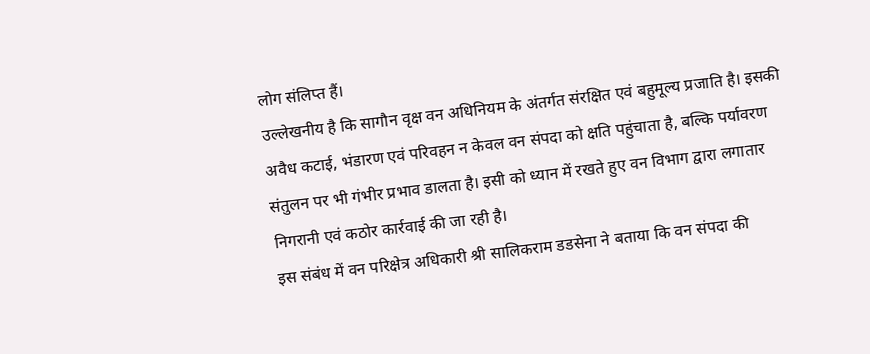लोग संलिप्त हैं।
उल्लेखनीय है कि सागौन वृक्ष वन अधिनियम के अंतर्गत संरक्षित एवं बहुमूल्य प्रजाति है। इसकी अवैध कटाई, भंडारण एवं परिवहन न केवल वन संपदा को क्षति पहुंचाता है, बल्कि पर्यावरण संतुलन पर भी गंभीर प्रभाव डालता है। इसी को ध्यान में रखते हुए वन विभाग द्वारा लगातार निगरानी एवं कठोर कार्रवाई की जा रही है।
इस संबंध में वन परिक्षेत्र अधिकारी श्री सालिकराम डडसेना ने बताया कि वन संपदा की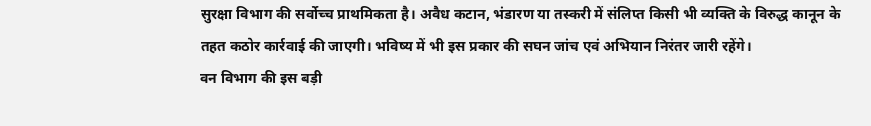सुरक्षा विभाग की सर्वोच्च प्राथमिकता है। अवैध कटान, भंडारण या तस्करी में संलिप्त किसी भी व्यक्ति के विरुद्ध कानून के तहत कठोर कार्रवाई की जाएगी। भविष्य में भी इस प्रकार की सघन जांच एवं अभियान निरंतर जारी रहेंगे।
वन विभाग की इस बड़ी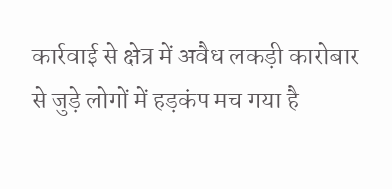कार्रवाई से क्षेत्र में अवैध लकड़ी कारोबार से जुड़े लोगों में हड़कंप मच गया है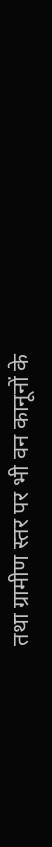तथा ग्रामीण स्तर पर भी वन कानूनों के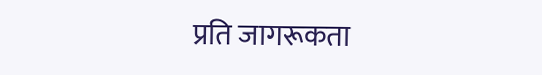प्रति जागरूकता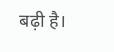बढ़ी है।